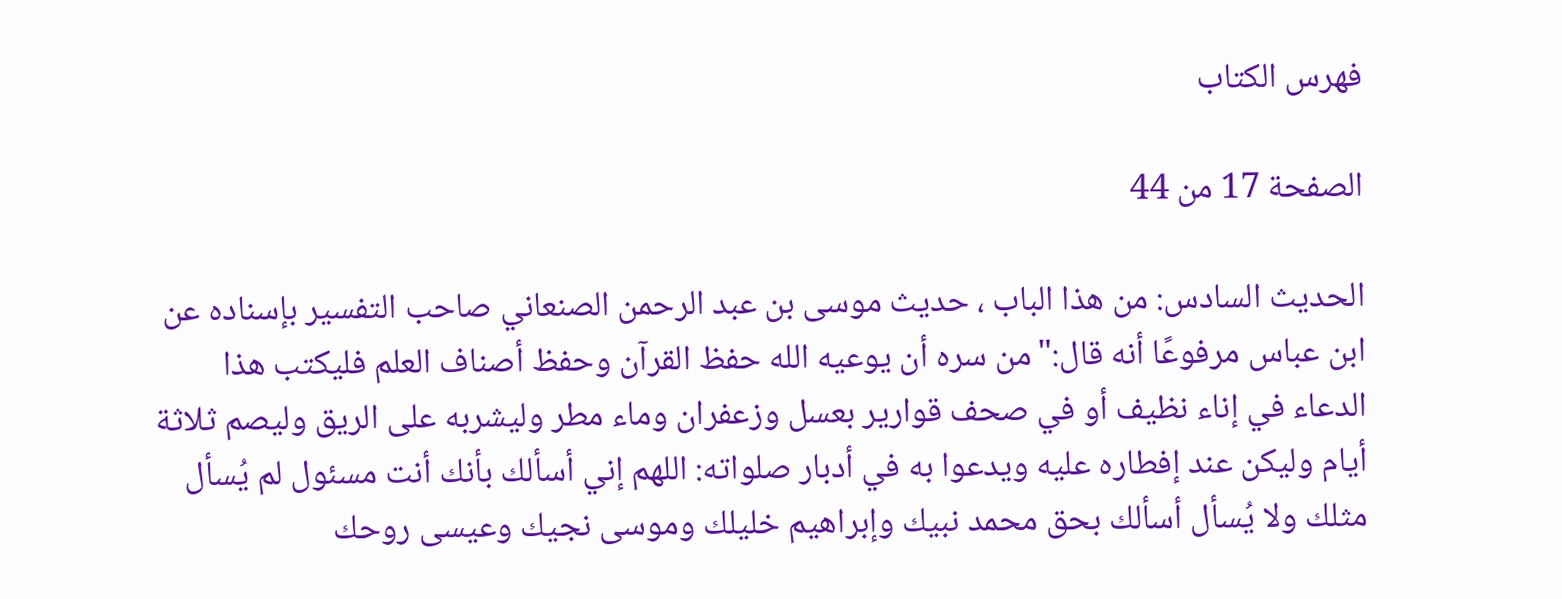فهرس الكتاب

الصفحة 17 من 44

الحديث السادس: من هذا الباب ، حديث موسى بن عبد الرحمن الصنعاني صاحب التفسير بإسناده عن ابن عباس مرفوعًا أنه قال:"من سره أن يوعيه الله حفظ القرآن وحفظ أصناف العلم فليكتب هذا الدعاء في إناء نظيف أو في صحف قوارير بعسل وزعفران وماء مطر وليشربه على الريق وليصم ثلاثة أيام وليكن عند إفطاره عليه ويدعوا به في أدبار صلواته: اللهم إني أسألك بأنك أنت مسئول لم يُسأل مثلك ولا يُسأل أسألك بحق محمد نبيك وإبراهيم خليلك وموسى نجيك وعيسى روحك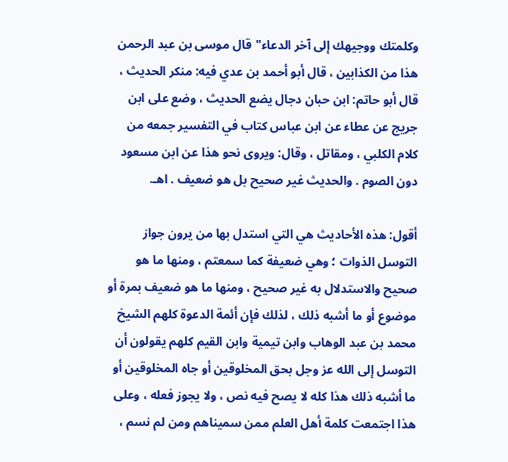وكلمتك ووجيهك إلى آخر الدعاء"قال موسى بن عبد الرحمن هذا من الكذابين ، قال أبو أحمد بن عدي فيه: منكر الحديث ، قال أبو حاتم: ابن حبان دجال يضع الحديث ، وضع على ابن جريج عن عطاء عن ابن عباس كتاب في التفسير جمعه من كلام الكلبي ، ومقاتل ، وقال: ويروى نحو هذا عن ابن مسعود دون الصوم . والحديث غير صحيح بل هو ضعيف . اهـ.

أقول: هذه الأحاديث هي التي استدل بها من يرون جواز التوسل الذوات ؛ وهي ضعيفة كما سمعتم ، ومنها ما هو صحيح والاستدلال به غير صحيح ، ومنها ما هو ضعيف بمرة أو موضوع أو ما أشبه ذلك ، لذلك فإن أئمة الدعوة كلهم الشيخ محمد بن عبد الوهاب وابن تيمية وابن القيم كلهم يقولون أن التوسل إلى الله عز وجل بحق المخلوقين أو جاه المخلوقين أو ما أشبه ذلك هذا كله لا يصح فيه نص ، ولا يجوز فعله ، وعلى هذا اجتمعت كلمة أهل العلم ممن سميناهم ومن لم نسم ،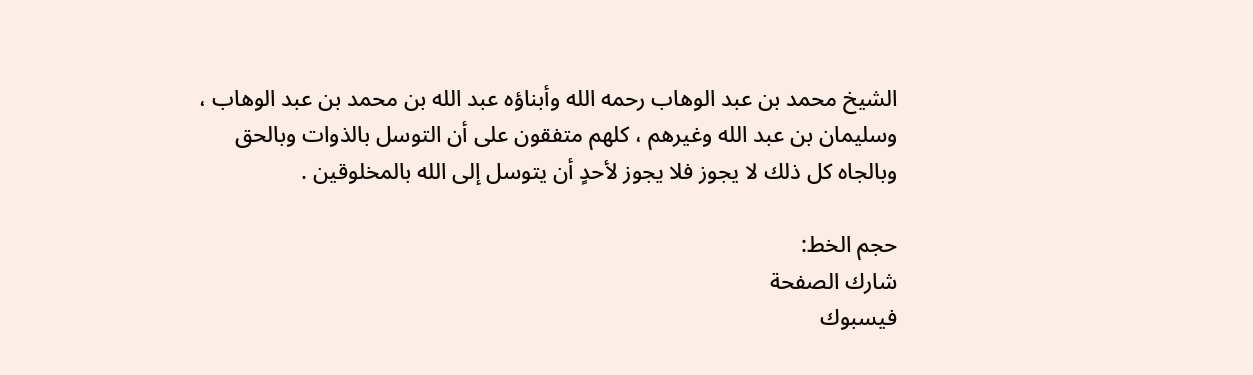الشيخ محمد بن عبد الوهاب رحمه الله وأبناؤه عبد الله بن محمد بن عبد الوهاب ، وسليمان بن عبد الله وغيرهم ، كلهم متفقون على أن التوسل بالذوات وبالحق وبالجاه كل ذلك لا يجوز فلا يجوز لأحدٍ أن يتوسل إلى الله بالمخلوقين .

حجم الخط:
شارك الصفحة
فيسبوك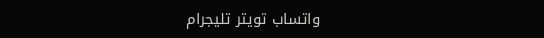واتساب تويتر تليجرام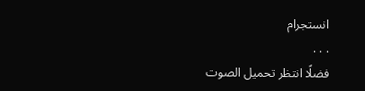انستجرام
. . .
فضلًا انتظر تحميل الصوت